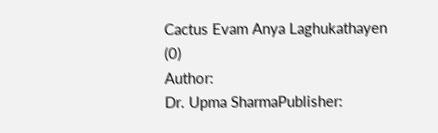Cactus Evam Anya Laghukathayen
(0)
Author:
Dr. Upma SharmaPublisher: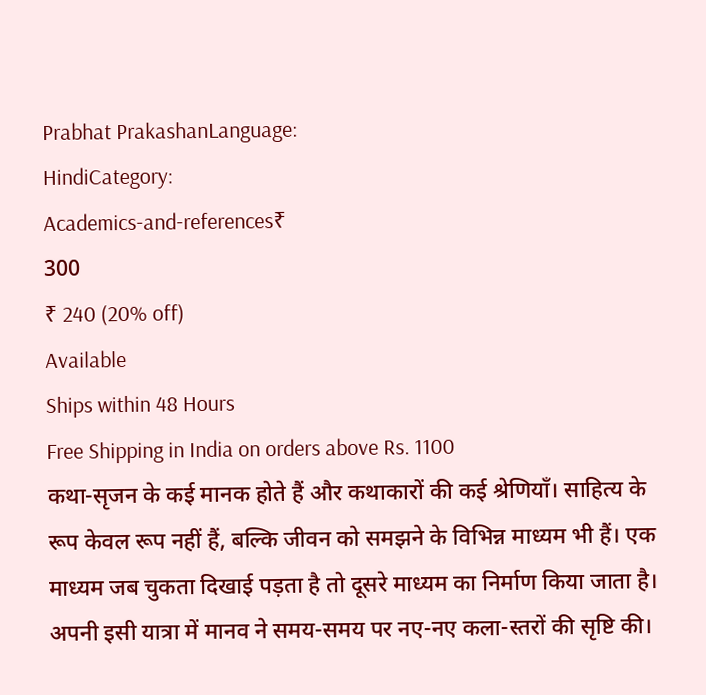Prabhat PrakashanLanguage:
HindiCategory:
Academics-and-references₹
300
₹ 240 (20% off)
Available
Ships within 48 Hours
Free Shipping in India on orders above Rs. 1100
कथा-सृजन के कई मानक होते हैं और कथाकारों की कई श्रेणियाँ। साहित्य के रूप केवल रूप नहीं हैं, बल्कि जीवन को समझने के विभिन्न माध्यम भी हैं। एक माध्यम जब चुकता दिखाई पड़ता है तो दूसरे माध्यम का निर्माण किया जाता है। अपनी इसी यात्रा में मानव ने समय-समय पर नए-नए कला-स्तरों की सृष्टि की।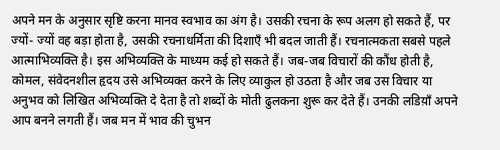अपने मन के अनुसार सृष्टि करना मानव स्वभाव का अंग है। उसकी रचना के रूप अलग हो सकते हैं, पर ज्यों- ज्यों वह बड़ा होता है, उसकी रचनाधर्मिता की दिशाएँ भी बदल जाती हैं। रचनात्मकता सबसे पहले आत्माभिव्यक्ति है। इस अभिव्यक्ति के माध्यम कई हो सकते हैं। जब-जब विचारों की कौंध होती है, कोमल, संवेदनशील हृदय उसे अभिव्यक्त करने के लिए व्याकुल हो उठता है और जब उस विचार या अनुभव को लिखित अभिव्यक्ति दे देता है तो शब्दों के मोती ढुलकना शुरू कर देते हैं। उनकी लडिय़ाँ अपने आप बनने लगती हैं। जब मन में भाव की चुभन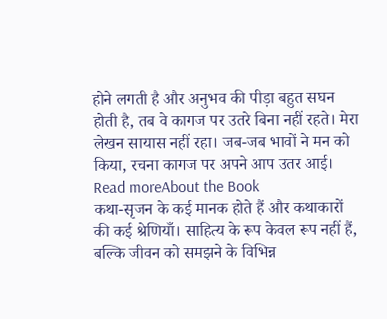होने लगती है और अनुभव की पीड़ा बहुत सघन होती है, तब वे कागज पर उतरे बिना नहीं रहते। मेरा लेखन सायास नहीं रहा। जब-जब भावों ने मन को किया, रचना कागज पर अपने आप उतर आई।
Read moreAbout the Book
कथा-सृजन के कई मानक होते हैं और कथाकारों की कई श्रेणियाँ। साहित्य के रूप केवल रूप नहीं हैं, बल्कि जीवन को समझने के विभिन्न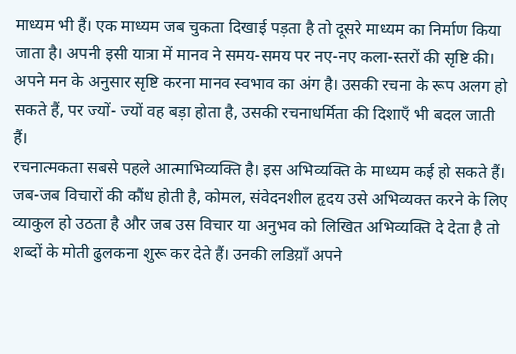माध्यम भी हैं। एक माध्यम जब चुकता दिखाई पड़ता है तो दूसरे माध्यम का निर्माण किया जाता है। अपनी इसी यात्रा में मानव ने समय-समय पर नए-नए कला-स्तरों की सृष्टि की। अपने मन के अनुसार सृष्टि करना मानव स्वभाव का अंग है। उसकी रचना के रूप अलग हो सकते हैं, पर ज्यों- ज्यों वह बड़ा होता है, उसकी रचनाधर्मिता की दिशाएँ भी बदल जाती हैं।
रचनात्मकता सबसे पहले आत्माभिव्यक्ति है। इस अभिव्यक्ति के माध्यम कई हो सकते हैं। जब-जब विचारों की कौंध होती है, कोमल, संवेदनशील हृदय उसे अभिव्यक्त करने के लिए व्याकुल हो उठता है और जब उस विचार या अनुभव को लिखित अभिव्यक्ति दे देता है तो शब्दों के मोती ढुलकना शुरू कर देते हैं। उनकी लडिय़ाँ अपने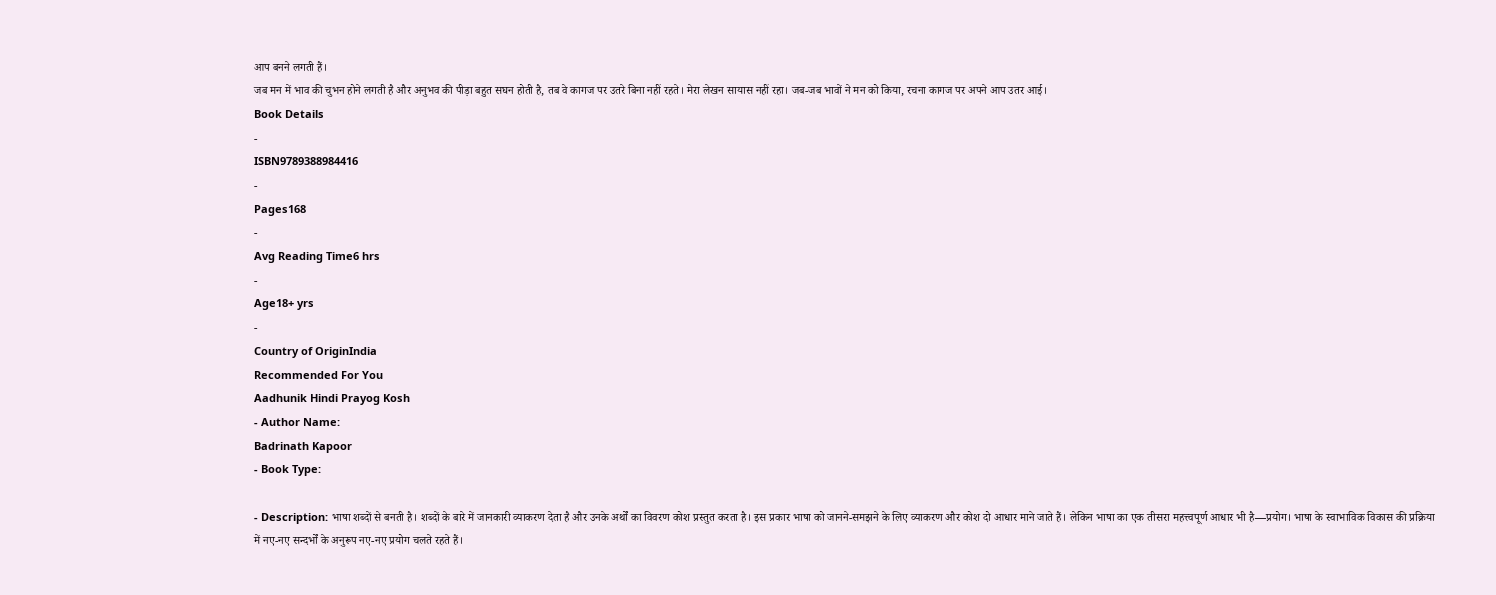आप बनने लगती हैं।
जब मन में भाव की चुभन होने लगती है और अनुभव की पीड़ा बहुत सघन होती है, तब वे कागज पर उतरे बिना नहीं रहते। मेरा लेखन सायास नहीं रहा। जब-जब भावों ने मन को किया, रचना कागज पर अपने आप उतर आई।
Book Details
-
ISBN9789388984416
-
Pages168
-
Avg Reading Time6 hrs
-
Age18+ yrs
-
Country of OriginIndia
Recommended For You
Aadhunik Hindi Prayog Kosh
- Author Name:
Badrinath Kapoor
- Book Type:

- Description: भाषा शब्दों से बनती है। शब्दों के बारे में जानकारी व्याकरण देता है और उनके अर्थों का विवरण कोश प्रस्तुत करता है। इस प्रकार भाषा को जानने-समझने के लिए व्याकरण और कोश दो आधार माने जाते हैं। लेकिन भाषा का एक तीसरा महत्त्वपूर्ण आधार भी है—प्रयोग। भाषा के स्वाभाविक विकास की प्रक्रिया में नए-नए सन्दर्भों के अनुरूप नए-नए प्रयोग चलते रहते हैं।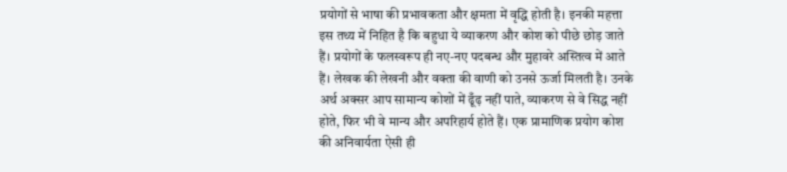प्रयोगों से भाषा की प्रभावकता और क्षमता में वृद्धि होती है। इनकी महत्ता इस तथ्य में निहित है कि बहुधा ये व्याकरण और कोश को पीछे छोड़ जाते हैं। प्रयोगों के फलस्वरूप ही नए-नए पदबन्ध और मुहावरे अस्तित्व में आते हैं। लेखक की लेखनी और वक्ता की वाणी को उनसे ऊर्जा मिलती है। उनके अर्थ अक्सर आप सामान्य कोशों में ढूँढ़ नहीं पाते, व्याकरण से वे सिद्ध नहीं होते, फिर भी वे मान्य और अपरिहार्य होते हैं। एक प्रामाणिक प्रयोग कोश की अनिवार्यता ऐसी ही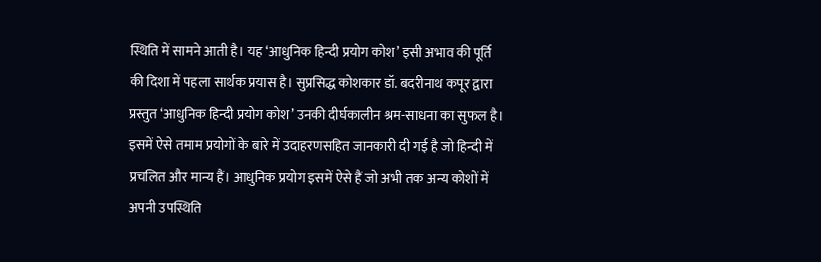स्थिति में सामने आती है। यह ‘आधुनिक हिन्दी प्रयोग कोश’ इसी अभाव की पूर्ति की दिशा में पहला सार्थक प्रयास है। सुप्रसिद्ध कोशकार डॉ. बदरीनाथ कपूर द्वारा प्रस्तुत ‘आधुनिक हिन्दी प्रयोग कोश’ उनकी दीर्घकालीन श्रम-साधना का सुफल है। इसमें ऐसे तमाम प्रयोगों के बारे में उदाहरणसहित जानकारी दी गई है जो हिन्दी में प्रचलित और मान्य हैं। आधुनिक प्रयोग इसमें ऐसे हैं जो अभी तक अन्य कोशों में अपनी उपस्थिति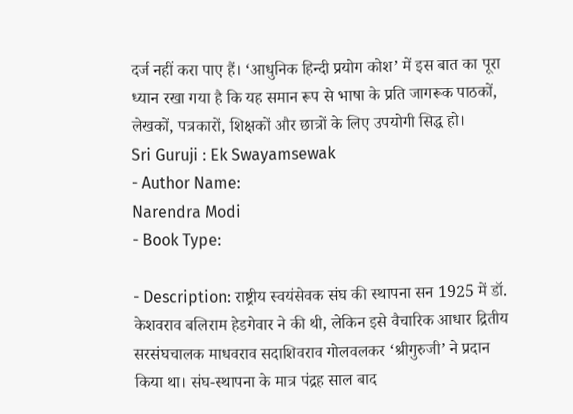दर्ज नहीं करा पाए हैं। ‘आधुनिक हिन्दी प्रयोग कोश’ में इस बात का पूरा ध्यान रखा गया है कि यह समान रूप से भाषा के प्रति जागरूक पाठकों, लेखकों, पत्रकारों, शिक्षकों और छात्रों के लिए उपयोगी सिद्ध हो।
Sri Guruji : Ek Swayamsewak
- Author Name:
Narendra Modi
- Book Type:

- Description: राष्ट्रीय स्वयंसेवक संघ की स्थापना सन 1925 में डॉ. केशवराव बलिराम हेडगेवार ने की थी, लेकिन इसे वैचारिक आधार द्रितीय सरसंघचालक माधवराव सदाशिवराव गोलवलकर ‘श्रीगुरुजी’ ने प्रदान किया था। संघ-स्थापना के मात्र पंद्रह साल बाद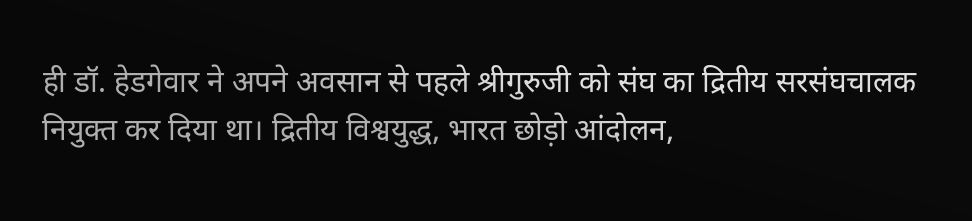ही डॉ. हेडगेवार ने अपने अवसान से पहले श्रीगुरुजी को संघ का द्रितीय सरसंघचालक नियुक्त कर दिया था। द्रितीय विश्वयुद्ध, भारत छोड़ो आंदोलन,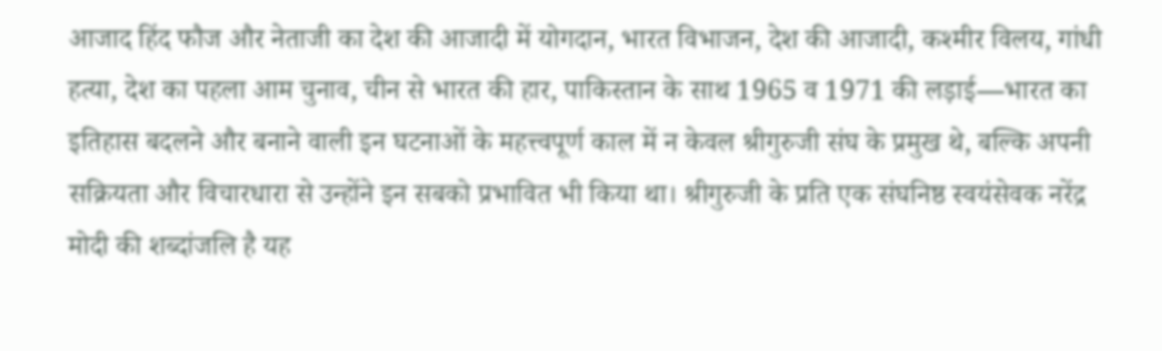आजाद हिंद फौज और नेताजी का देश की आजादी में योगदान, भारत विभाजन, देश की आजादी, कश्मीर विलय, गांधी हत्या, देश का पहला आम चुनाव, चीन से भारत की हार, पाकिस्तान के साथ 1965 व 1971 की लड़ाई—भारत का इतिहास बदलने और बनाने वाली इन घटनाओं के महत्त्वपूर्ण काल में न केवल श्रीगुरुजी संघ के प्रमुख थे, बल्कि अपनी सक्रियता और विचारधारा से उन्होंने इन सबको प्रभावित भी किया था। श्रीगुरुजी के प्रति एक संघनिष्ठ स्वयंसेवक नरेंद्र मोदी की शब्दांजलि है यह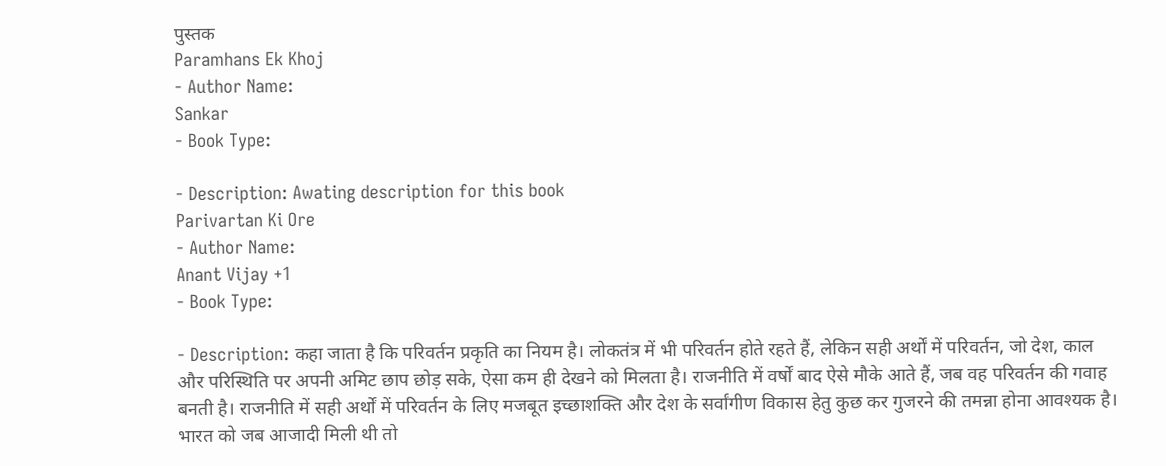पुस्तक
Paramhans Ek Khoj
- Author Name:
Sankar
- Book Type:

- Description: Awating description for this book
Parivartan Ki Ore
- Author Name:
Anant Vijay +1
- Book Type:

- Description: कहा जाता है कि परिवर्तन प्रकृति का नियम है। लोकतंत्र में भी परिवर्तन होते रहते हैं, लेकिन सही अर्थों में परिवर्तन, जो देश, काल और परिस्थिति पर अपनी अमिट छाप छोड़ सके, ऐसा कम ही देखने को मिलता है। राजनीति में वर्षों बाद ऐसे मौके आते हैं, जब वह परिवर्तन की गवाह बनती है। राजनीति में सही अर्थों में परिवर्तन के लिए मजबूत इच्छाशक्ति और देश के सर्वांगीण विकास हेतु कुछ कर गुजरने की तमन्ना होना आवश्यक है। भारत को जब आजादी मिली थी तो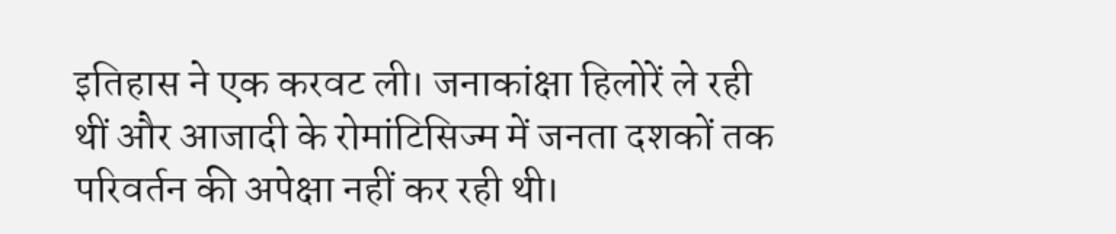इतिहास ने एक करवट ली। जनाकांक्षा हिलोरें ले रही थीं और आजादी के रोमांटिसिज्म में जनता दशकों तक परिवर्तन की अपेक्षा नहीं कर रही थी।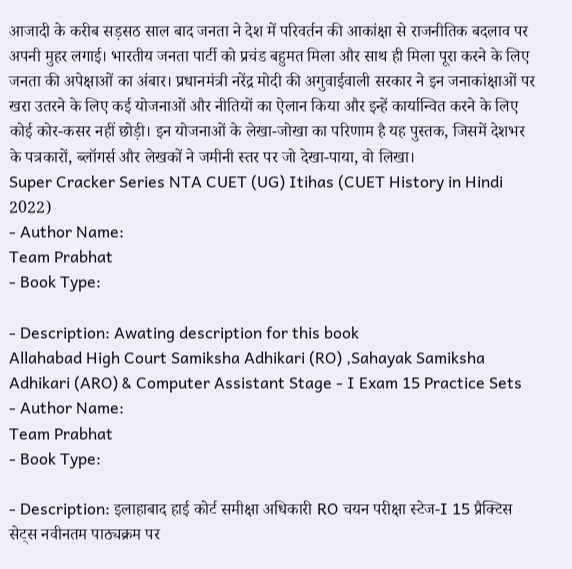आजादी के करीब सड़सठ साल बाद जनता ने देश में परिवर्तन की आकांक्षा से राजनीतिक बदलाव पर अपनी मुहर लगाई। भारतीय जनता पार्टी को प्रचंड बहुमत मिला और साथ ही मिला पूरा करने के लिए जनता की अपेक्षाओं का अंबार। प्रधानमंत्री नरेंद्र मोदी की अगुवाईवाली सरकार ने इन जनाकांक्षाओं पर खरा उतरने के लिए कई योजनाओं और नीतियों का ऐलान किया और इन्हें कार्यान्वित करने के लिए कोई कोर-कसर नहीं छोड़ी। इन योजनाओं के लेखा-जोखा का परिणाम है यह पुस्तक, जिसमें देशभर के पत्रकारों, ब्लॉगर्स और लेखकों ने जमीनी स्तर पर जो देखा-पाया, वो लिखा।
Super Cracker Series NTA CUET (UG) Itihas (CUET History in Hindi 2022)
- Author Name:
Team Prabhat
- Book Type:

- Description: Awating description for this book
Allahabad High Court Samiksha Adhikari (RO) ,Sahayak Samiksha Adhikari (ARO) & Computer Assistant Stage - I Exam 15 Practice Sets
- Author Name:
Team Prabhat
- Book Type:

- Description: इलाहाबाद हाई कोर्ट समीक्षा अधिकारी RO चयन परीक्षा स्टेज-I 15 प्रैक्टिस सेट्स नवीनतम पाठ्यक्रम पर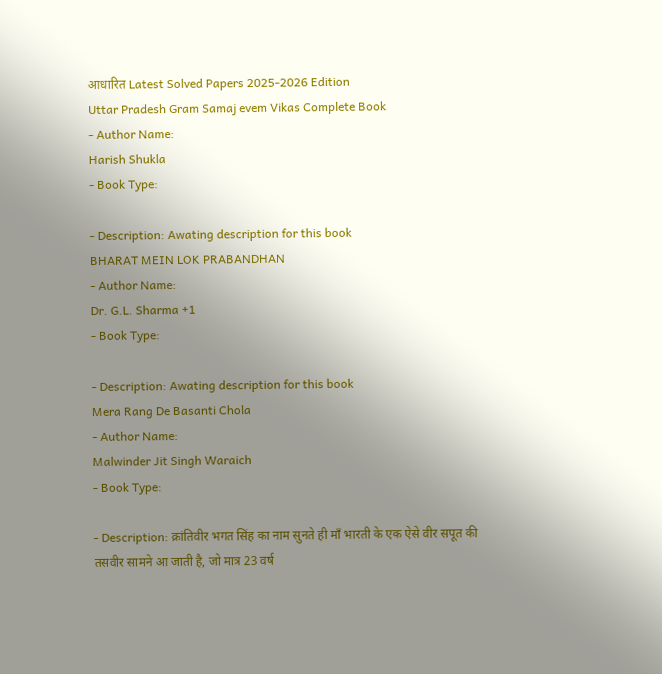आधारित Latest Solved Papers 2025-2026 Edition
Uttar Pradesh Gram Samaj evem Vikas Complete Book
- Author Name:
Harish Shukla
- Book Type:

- Description: Awating description for this book
BHARAT MEIN LOK PRABANDHAN
- Author Name:
Dr. G.L. Sharma +1
- Book Type:

- Description: Awating description for this book
Mera Rang De Basanti Chola
- Author Name:
Malwinder Jit Singh Waraich
- Book Type:

- Description: क्रांतिवीर भगत सिंह का नाम सुनते ही माँ भारती के एक ऐसे वीर सपूत की तसवीर सामने आ जाती है, जो मात्र 23 वर्ष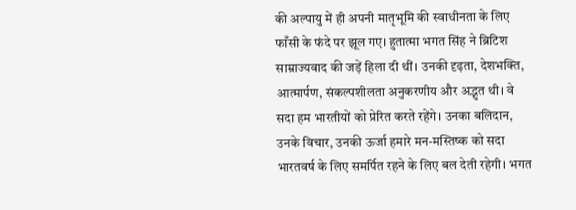की अल्पायु में ही अपनी मातृभूमि की स्वाधीनता के लिए फाँसी के फंदे पर झूल गए। हुतात्मा भगत सिंह ने ब्रिटिश साम्राज्यवाद की जड़ें हिला दी थीं। उनकी दृढ़ता, देशभक्ति, आत्मार्पण, संकल्पशीलता अनुकरणीय और अद्भुत थी। वे सदा हम भारतीयों को प्रेरित करते रहेंगे। उनका बलिदान, उनके विचार, उनकी ऊर्जा हमारे मन-मस्तिष्क को सदा भारतवर्ष के लिए समर्पित रहने के लिए बल देती रहेगी। भगत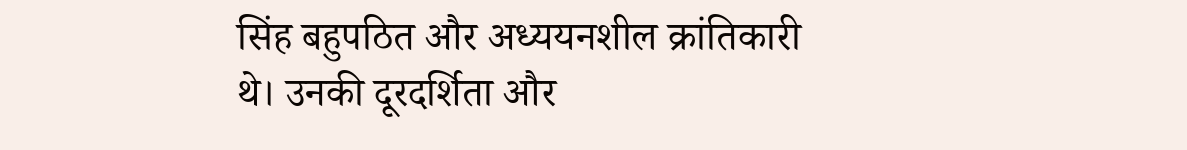सिंह बहुपठित और अध्ययनशील क्रांतिकारी थे। उनकी दूरदर्शिता और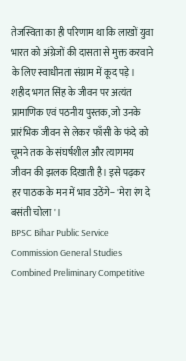तेजस्विता का ही परिणाम था कि लाखों युवा भारत को अंग्रेजों की दासता से मुक्त करवाने के लिए स्वाधीनता संग्राम में कूद पड़े। शहीद भगत सिंह के जीवन पर अत्यंत प्रामाणिक एवं पठनीय पुस्तक, जो उनके प्रारंभिक जीवन से लेकर फाँसी के फंदे को चूमने तक के संघर्षशील और त्यागमय जीवन की झलक दिखाती है। इसे पढ़कर हर पाठक के मन में भाव उठेंगे-- 'मेरा रंग दे बसंती चोला '।
BPSC Bihar Public Service Commission General Studies Combined Preliminary Competitive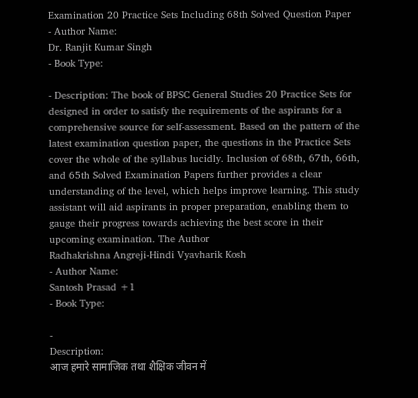Examination 20 Practice Sets Including 68th Solved Question Paper
- Author Name:
Dr. Ranjit Kumar Singh
- Book Type:

- Description: The book of BPSC General Studies 20 Practice Sets for designed in order to satisfy the requirements of the aspirants for a comprehensive source for self-assessment. Based on the pattern of the latest examination question paper, the questions in the Practice Sets cover the whole of the syllabus lucidly. Inclusion of 68th, 67th, 66th, and 65th Solved Examination Papers further provides a clear understanding of the level, which helps improve learning. This study assistant will aid aspirants in proper preparation, enabling them to gauge their progress towards achieving the best score in their upcoming examination. The Author
Radhakrishna Angreji-Hindi Vyavharik Kosh
- Author Name:
Santosh Prasad +1
- Book Type:

-
Description:
आज हमारे सामाजिक तथा शैक्षिक जीवन में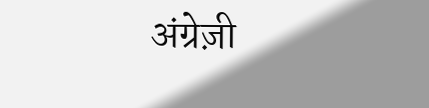अंग्रेज़ी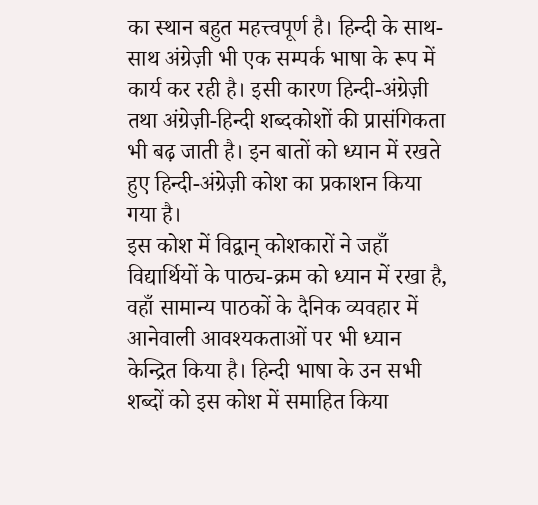का स्थान बहुत महत्त्वपूर्ण है। हिन्दी के साथ-साथ अंग्रेज़ी भी एक सम्पर्क भाषा के रूप में कार्य कर रही है। इसी कारण हिन्दी-अंग्रेज़ी तथा अंग्रेज़ी-हिन्दी शब्दकोशों की प्रासंगिकता भी बढ़ जाती है। इन बातों को ध्यान में रखते हुए हिन्दी-अंग्रेज़ी कोश का प्रकाशन किया गया है।
इस कोश में विद्वान् कोशकारों ने जहाँ विद्यार्थियों के पाठ्य-क्रम को ध्यान में रखा है, वहाँ सामान्य पाठकों के दैनिक व्यवहार में आनेवाली आवश्यकताओं पर भी ध्यान केन्द्रित किया है। हिन्दी भाषा के उन सभी शब्दों को इस कोश में समाहित किया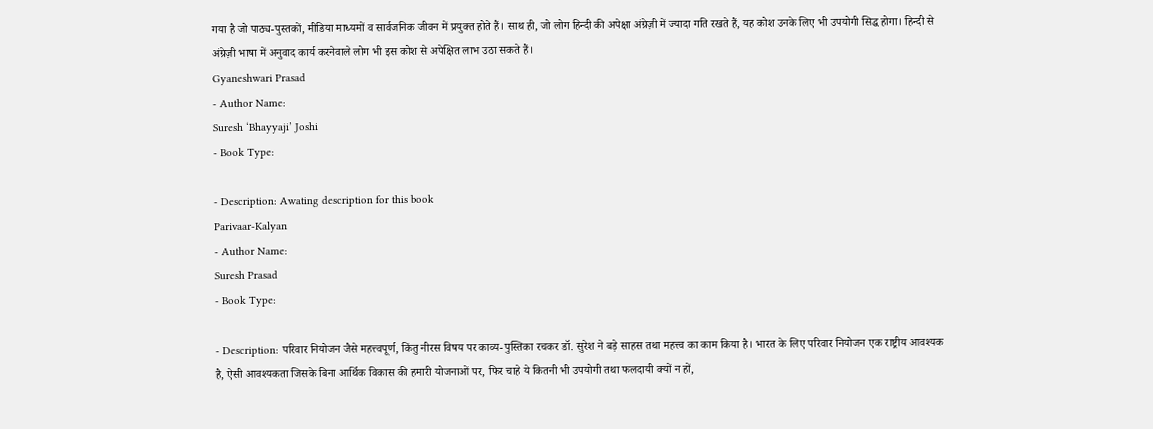गया है जो पाठ्य-पुस्तकों, मीडिया माध्यमों व सार्वजनिक जीवन में प्रयुक्त होते हैं। साथ ही, जो लोग हिन्दी की अपेक्षा अंग्रेज़ी में ज्यादा गति रखते हैं, यह कोश उनके लिए भी उपयोगी सिद्ध होगा। हिन्दी से अंग्रेज़ी भाषा में अनुवाद कार्य करनेवाले लोग भी इस कोश से अपेक्षित लाभ उठा सकते हैं।
Gyaneshwari Prasad
- Author Name:
Suresh ‘Bhayyaji’ Joshi
- Book Type:

- Description: Awating description for this book
Parivaar-Kalyan
- Author Name:
Suresh Prasad
- Book Type:

- Description: परिवार नियोजन जैसे महत्त्वपूर्ण, किंतु नीरस विषय पर काव्य-पुस्तिका रचकर डॉ. सुरेश ने बड़े साहस तथा महत्त्व का काम किया है। भारत के लिए परिवार नियोजन एक राष्ट्रीय आवश्यक है, ऐसी आवश्यकता जिसके बिना आर्थिक विकास की हमारी योजनाओं पर, फिर चाहे ये कितनी भी उपयोगी तथा फलदायी क्यों न हों,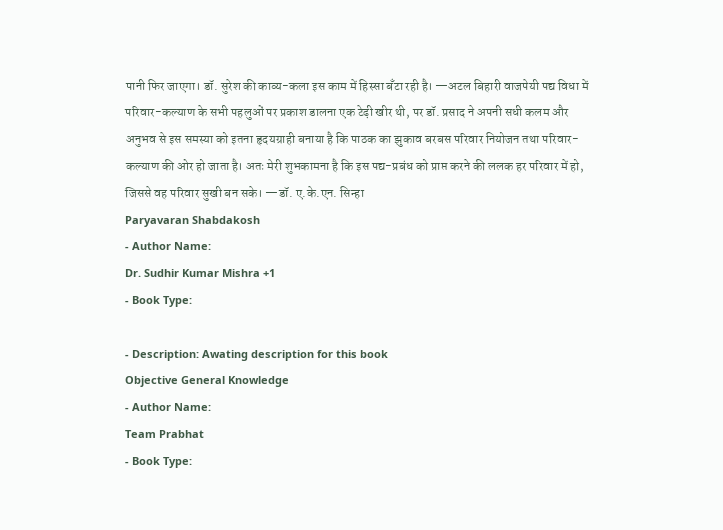पानी फिर जाएगा। डॉ. सुरेश की काव्य-कला इस काम में हिस्सा बँटा रही है। —अटल बिहारी वाजपेयी पद्य विधा में परिवार-कल्याण के सभी पहलुओं पर प्रकाश डालना एक टेढ़ी खीर थी, पर डॉ. प्रसाद ने अपनी सधी कलम और अनुभव से इस समस्या को इतना हृदयग्राही बनाया है कि पाठक का झुकाव बरबस परिवार नियोजन तथा परिवार-कल्याण की ओर हो जाता है। अतः मेरी शुभकामना है कि इस पद्य-प्रबंध को प्राप्त करने की ललक हर परिवार में हो, जिससे वह परिवार सुखी बन सके। —डॉ. ए.के.एन. सिन्हा
Paryavaran Shabdakosh
- Author Name:
Dr. Sudhir Kumar Mishra +1
- Book Type:

- Description: Awating description for this book
Objective General Knowledge
- Author Name:
Team Prabhat
- Book Type: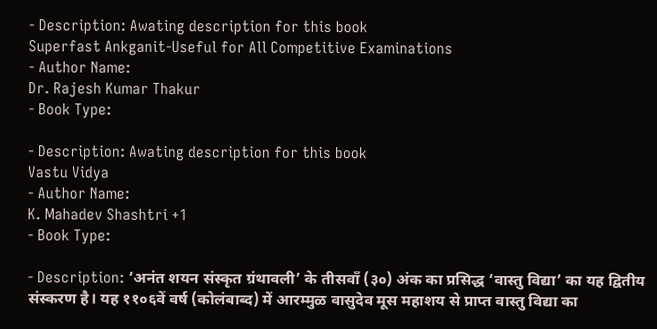- Description: Awating description for this book
Superfast Ankganit-Useful for All Competitive Examinations
- Author Name:
Dr. Rajesh Kumar Thakur
- Book Type:

- Description: Awating description for this book
Vastu Vidya
- Author Name:
K. Mahadev Shashtri +1
- Book Type:

- Description: ‘अनंत शयन संस्कृत ग्रंथावली’ के तीसवाँ (३०) अंक का प्रसिद्ध ‘वास्तु विद्या’ का यह द्वितीय संस्करण है। यह ११०६वें वर्ष (कोलंबाब्द) में आरम्मुळ वासुदेव मूस महाशय से प्राप्त वास्तु विद्या का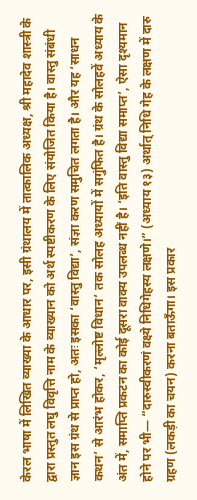केरल भाषा में लिखित व्याख्या के आधार पर, इसी ग्रंथालय में तात्कालिक अध्यक्ष, श्री महादेव शास्त्री के द्वारा प्रस्तुत लघु विवृत्ति नाम के व्याख्यान को अर्थ स्पष्टीकरण के लिए संयोजित किया है। वास्तु संबंधी ज्ञान इस ग्रंथ से प्राप्त हो, अतः इसका ‘वास्तु विद्या’, संज्ञा करण समुचित लगता है। और यह ‘साधन कथन’ से आरंभ होकर, ‘मृल्लोष्ट विधान’ तक सोलह अध्यायों में सगुंफित है। ग्रंथ के सोलहवें अध्याय के अंत में, समाप्ति प्रकटन का कोई दूसरा वाक्य उपलब्ध नहीं है। ‘इति वास्तु विद्या समाप्त’, ऐसा दृश्यमान होने पर भी— “दारुस्वीकरणं वक्ष्ये निधिगेहस्य लक्षणे।” (अध्याय १३) अर्थात् निधि गेह के लक्षण में दारु ग्रहण (लकड़ी का चयन) करना बताऊँगा। इस प्रकार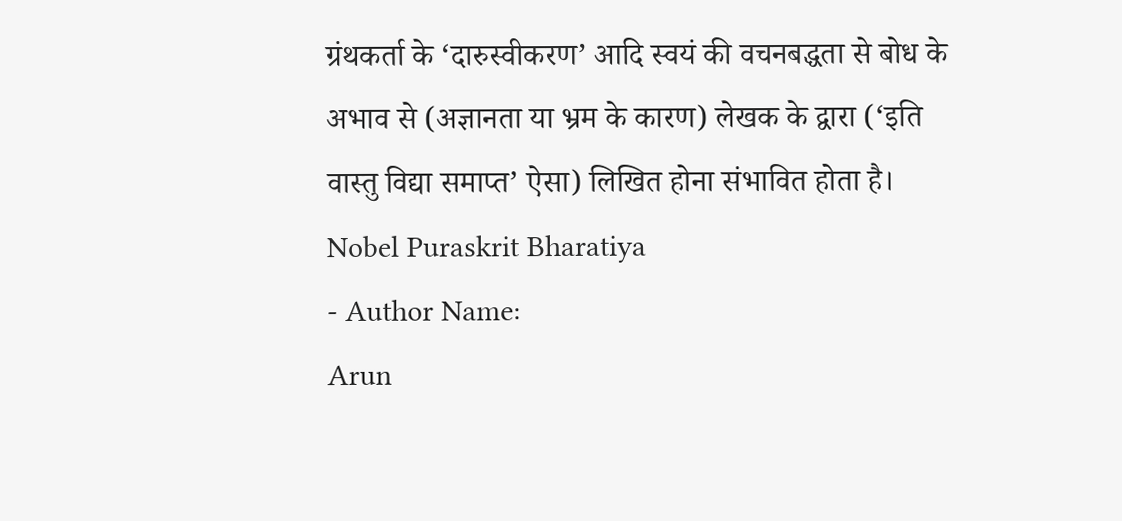ग्रंथकर्ता के ‘दारुस्वीकरण’ आदि स्वयं की वचनबद्धता से बोध के अभाव से (अज्ञानता या भ्रम के कारण) लेखक के द्वारा (‘इति वास्तु विद्या समाप्त’ ऐसा) लिखित होना संभावित होता है।
Nobel Puraskrit Bharatiya
- Author Name:
Arun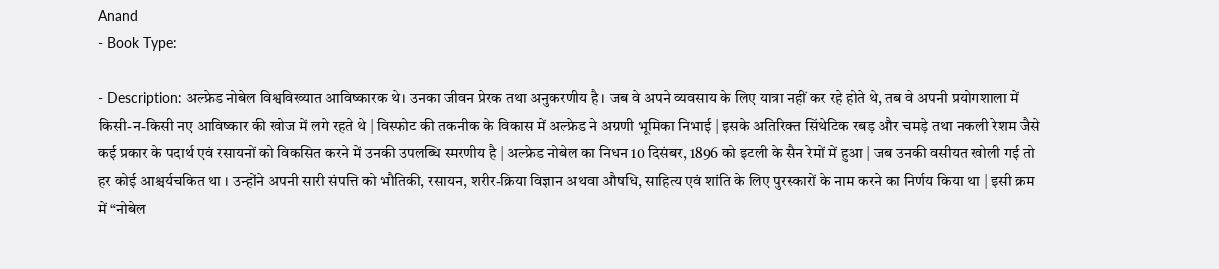Anand
- Book Type:

- Description: अल्फ्रेड नोबेल विश्वविख्यात आविष्कारक थे। उनका जीवन प्रेरक तथा अनुकरणीय है। जब वे अपने व्यवसाय के लिए यात्रा नहीं कर रहे होते थे, तब वे अपनी प्रयोगशाला में किसी-न-किसी नए आविष्कार की खोज में लगे रहते थे | विस्फोट की तकनीक के विकास में अल्फ्रेड ने अग्रणी भूमिका निभाई | इसके अतिरिक्त सिंथेटिक रबड़ और चमड़े तथा नकली रेशम जैसे कई प्रकार के पदार्थ एवं रसायनों को विकसित करने में उनकी उपलब्धि स्मरणीय है | अल्फ्रेड नोबेल का निधन 10 दिसंबर, 1896 को इटली के सैन रेमों में हुआ | जब उनकी वसीयत खोली गई तो हर कोई आश्चर्यचकित था । उन्होंने अपनी सारी संपत्ति को भौतिकी, रसायन, शरीर-क्रिया विज्ञान अथवा औषधि, साहित्य एवं शांति के लिए पुरस्कारों के नाम करने का निर्णय किया था | इसी क्रम में “नोबेल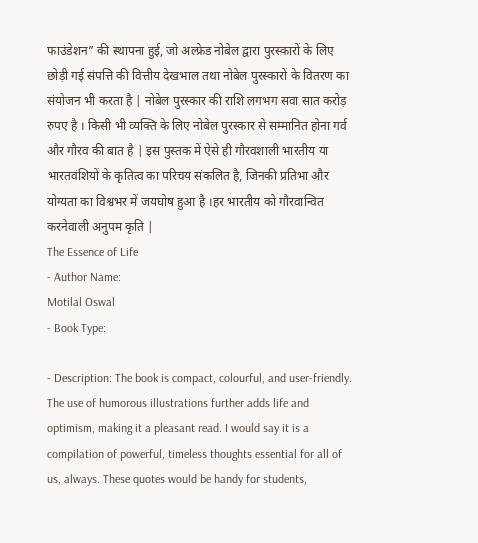फाउंडेशन” की स्थापना हुई, जो अल्फ्रेड नोबेल द्वारा पुरस्कारों के लिए छोड़ी गई संपत्ति की वित्तीय देखभाल तथा नोबेल पुरस्कारों के वितरण का संयोजन भी करता है | नोबेल पुरस्कार की राशि लगभग सवा सात करोड़ रुपए है । किसी भी व्यक्ति के लिए नोबेल पुरस्कार से सम्मानित होना गर्व और गौरव की बात है | इस पुस्तक में ऐसे ही गौरवशाली भारतीय या भारतवंशियों के कृतित्व का परिचय संकलित है, जिनकी प्रतिभा और योग्यता का विश्वभर में जयघोष हुआ है ।हर भारतीय को गौरवान्वित करनेवाली अनुपम कृति |
The Essence of Life
- Author Name:
Motilal Oswal
- Book Type:

- Description: The book is compact, colourful, and user-friendly. The use of humorous illustrations further adds life and optimism, making it a pleasant read. I would say it is a compilation of powerful, timeless thoughts essential for all of us, always. These quotes would be handy for students,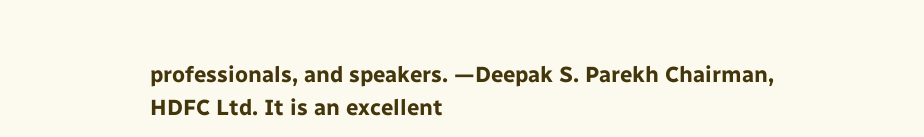professionals, and speakers. —Deepak S. Parekh Chairman, HDFC Ltd. It is an excellent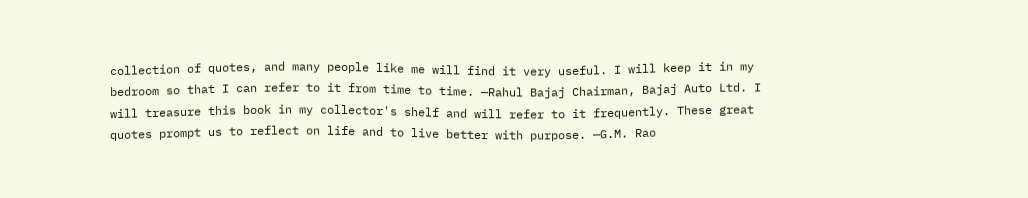collection of quotes, and many people like me will find it very useful. I will keep it in my bedroom so that I can refer to it from time to time. —Rahul Bajaj Chairman, Bajaj Auto Ltd. I will treasure this book in my collector's shelf and will refer to it frequently. These great quotes prompt us to reflect on life and to live better with purpose. —G.M. Rao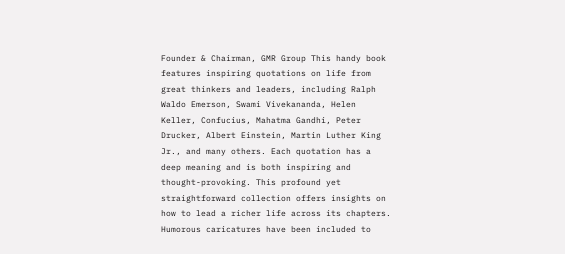Founder & Chairman, GMR Group This handy book features inspiring quotations on life from great thinkers and leaders, including Ralph Waldo Emerson, Swami Vivekananda, Helen Keller, Confucius, Mahatma Gandhi, Peter Drucker, Albert Einstein, Martin Luther King Jr., and many others. Each quotation has a deep meaning and is both inspiring and thought-provoking. This profound yet straightforward collection offers insights on how to lead a richer life across its chapters. Humorous caricatures have been included to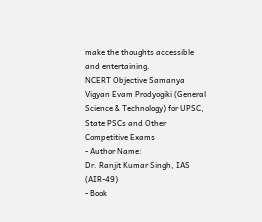make the thoughts accessible and entertaining.
NCERT Objective Samanya Vigyan Evam Prodyogiki (General Science & Technology) for UPSC, State PSCs and Other Competitive Exams
- Author Name:
Dr. Ranjit Kumar Singh, IAS (AIR-49)
- Book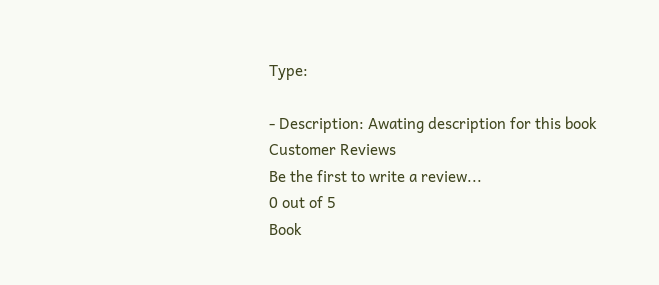Type:

- Description: Awating description for this book
Customer Reviews
Be the first to write a review...
0 out of 5
Book